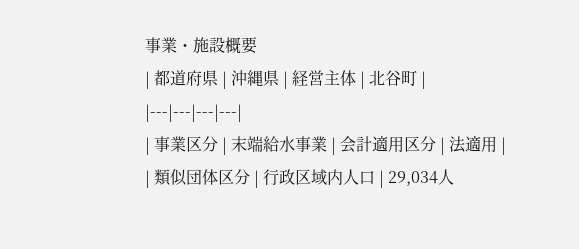事業・施設概要
| 都道府県 | 沖縄県 | 経営主体 | 北谷町 |
|---|---|---|---|
| 事業区分 | 末端給水事業 | 会計適用区分 | 法適用 |
| 類似団体区分 | 行政区域内人口 | 29,034人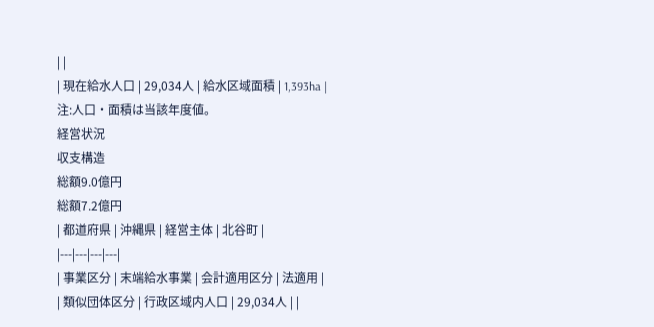| |
| 現在給水人口 | 29,034人 | 給水区域面積 | 1,393ha |
注:人口・面積は当該年度値。
経営状況
収支構造
総額9.0億円
総額7.2億円
| 都道府県 | 沖縄県 | 経営主体 | 北谷町 |
|---|---|---|---|
| 事業区分 | 末端給水事業 | 会計適用区分 | 法適用 |
| 類似団体区分 | 行政区域内人口 | 29,034人 | |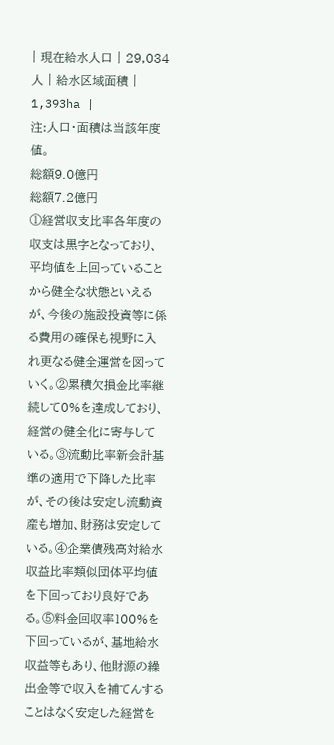| 現在給水人口 | 29,034人 | 給水区域面積 | 1,393ha |
注:人口・面積は当該年度値。
総額9.0億円
総額7.2億円
①経営収支比率各年度の収支は黒字となっており、平均値を上回っていることから健全な状態といえるが、今後の施設投資等に係る費用の確保も視野に入れ更なる健全運営を図っていく。②累積欠損金比率継続して0%を達成しており、経営の健全化に寄与している。③流動比率新会計基準の適用で下降した比率が、その後は安定し流動資産も増加、財務は安定している。④企業債残高対給水収益比率類似団体平均値を下回っており良好である。⑤料金回収率100%を下回っているが、基地給水収益等もあり、他財源の繰出金等で収入を補てんすることはなく安定した経営を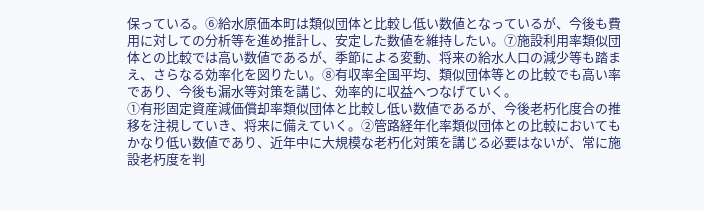保っている。⑥給水原価本町は類似団体と比較し低い数値となっているが、今後も費用に対しての分析等を進め推計し、安定した数値を維持したい。⑦施設利用率類似団体との比較では高い数値であるが、季節による変動、将来の給水人口の減少等も踏まえ、さらなる効率化を図りたい。⑧有収率全国平均、類似団体等との比較でも高い率であり、今後も漏水等対策を講じ、効率的に収益へつなげていく。
①有形固定資産減価償却率類似団体と比較し低い数値であるが、今後老朽化度合の推移を注視していき、将来に備えていく。②管路経年化率類似団体との比較においてもかなり低い数値であり、近年中に大規模な老朽化対策を講じる必要はないが、常に施設老朽度を判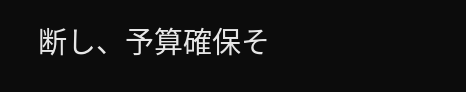断し、予算確保そ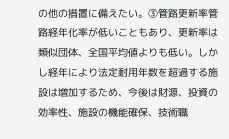の他の措置に備えたい。③管路更新率管路経年化率が低いこともあり、更新率は類似団体、全国平均値よりも低い。しかし経年により法定耐用年数を超過する施設は増加するため、今後は財源、投資の効率性、施設の機能確保、技術職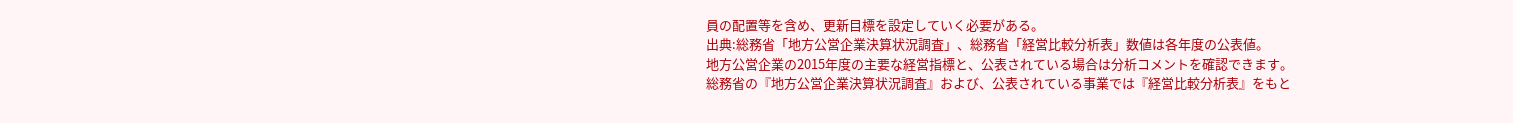員の配置等を含め、更新目標を設定していく必要がある。
出典:総務省「地方公営企業決算状況調査」、総務省「経営比較分析表」数値は各年度の公表値。
地方公営企業の2015年度の主要な経営指標と、公表されている場合は分析コメントを確認できます。
総務省の『地方公営企業決算状況調査』および、公表されている事業では『経営比較分析表』をもと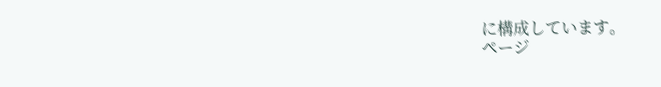に構成しています。
ページ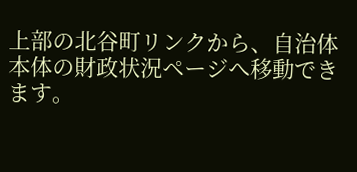上部の北谷町リンクから、自治体本体の財政状況ページへ移動できます。